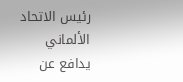رئيس الاتحاد الألماني يدافع عن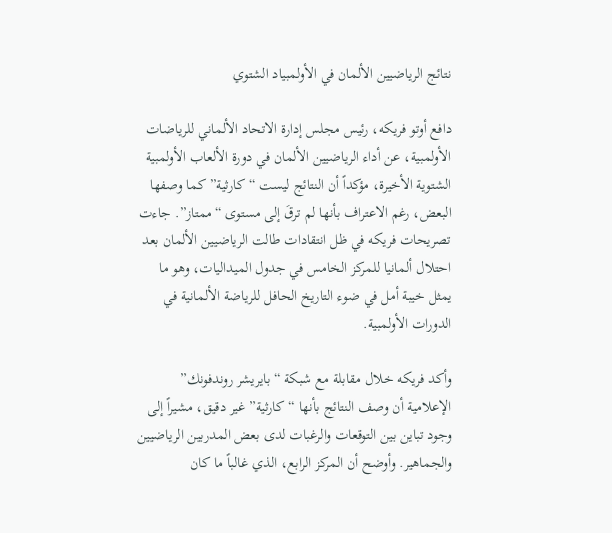نتائج الرياضيين الألمان في الأولمبياد الشتوي

دافع أوتو فريكه، رئيس مجلس إدارة الاتحاد الألماني للرياضات الأولمبية، عن أداء الرياضيين الألمان في دورة الألعاب الأولمبية الشتوية الأخيرة، مؤكداً أن النتائج ليست “كارثية” كما وصفها البعض، رغم الاعتراف بأنها لم ترقَ إلى مستوى “ممتاز”. جاءت تصريحات فريكه في ظل انتقادات طالت الرياضيين الألمان بعد احتلال ألمانيا للمركز الخامس في جدول الميداليات، وهو ما يمثل خيبة أمل في ضوء التاريخ الحافل للرياضة الألمانية في الدورات الأولمبية.

وأكد فريكه خلال مقابلة مع شبكة “بايريشر روندفونك” الإعلامية أن وصف النتائج بأنها “كارثية” غير دقيق، مشيراً إلى وجود تباين بين التوقعات والرغبات لدى بعض المدربين الرياضيين والجماهير. وأوضح أن المركز الرابع، الذي غالباً ما كان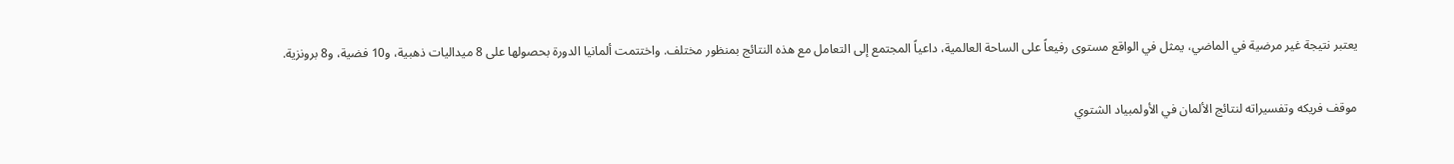يعتبر نتيجة غير مرضية في الماضي، يمثل في الواقع مستوى رفيعاً على الساحة العالمية، داعياً المجتمع إلى التعامل مع هذه النتائج بمنظور مختلف. واختتمت ألمانيا الدورة بحصولها على 8 ميداليات ذهبية، و10 فضية، و8 برونزية.

موقف فريكه وتفسيراته لنتائج الألمان في الأولمبياد الشتوي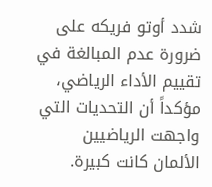شدد أوتو فريكه على ضرورة عدم المبالغة في تقييم الأداء الرياضي، مؤكداً أن التحديات التي واجهت الرياضيين الألمان كانت كبيرة.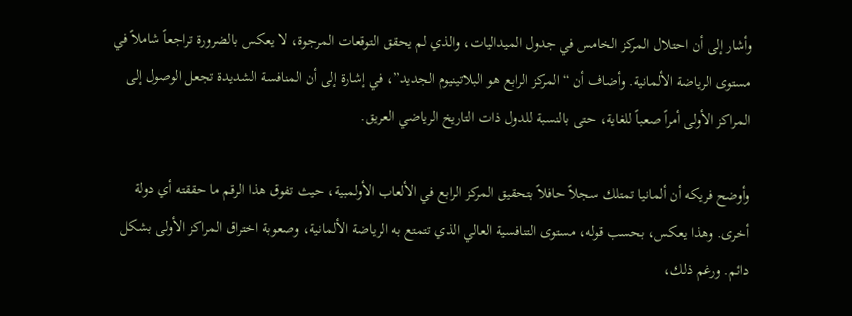وأشار إلى أن احتلال المركز الخامس في جدول الميداليات، والذي لم يحقق التوقعات المرجوة، لا يعكس بالضرورة تراجعاً شاملاً في مستوى الرياضة الألمانية. وأضاف أن “المركز الرابع هو البلاتينيوم الجديد”، في إشارة إلى أن المنافسة الشديدة تجعل الوصول إلى المراكز الأولى أمراً صعباً للغاية، حتى بالنسبة للدول ذات التاريخ الرياضي العريق.

وأوضح فريكه أن ألمانيا تمتلك سجلاً حافلاً بتحقيق المركز الرابع في الألعاب الأولمبية، حيث تفوق هذا الرقم ما حققته أي دولة أخرى. وهذا يعكس، بحسب قوله، مستوى التنافسية العالي الذي تتمتع به الرياضة الألمانية، وصعوبة اختراق المراكز الأولى بشكل دائم. ورغم ذلك،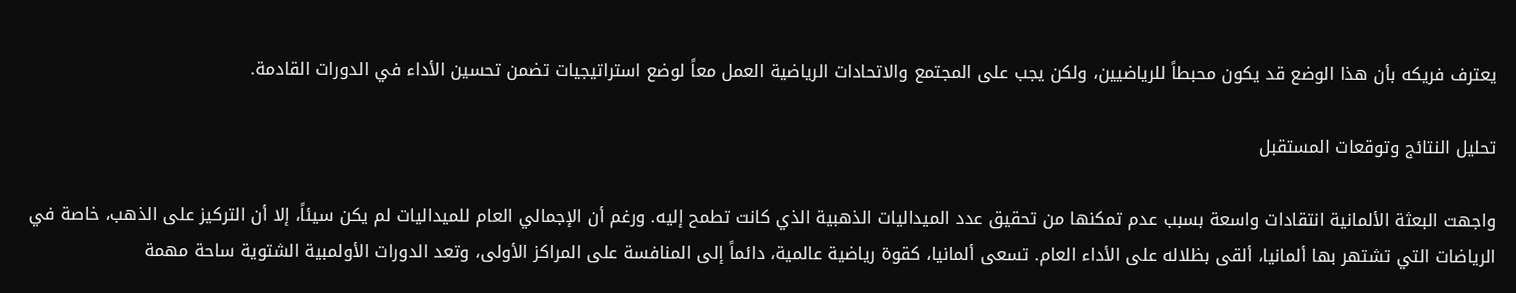يعترف فريكه بأن هذا الوضع قد يكون محبطاً للرياضيين، ولكن يجب على المجتمع والاتحادات الرياضية العمل معاً لوضع استراتيجيات تضمن تحسين الأداء في الدورات القادمة.

تحليل النتائج وتوقعات المستقبل

واجهت البعثة الألمانية انتقادات واسعة بسبب عدم تمكنها من تحقيق عدد الميداليات الذهبية الذي كانت تطمح إليه. ورغم أن الإجمالي العام للميداليات لم يكن سيئاً، إلا أن التركيز على الذهب، خاصة في الرياضات التي تشتهر بها ألمانيا، ألقى بظلاله على الأداء العام. تسعى ألمانيا، كقوة رياضية عالمية، دائماً إلى المنافسة على المراكز الأولى، وتعد الدورات الأولمبية الشتوية ساحة مهمة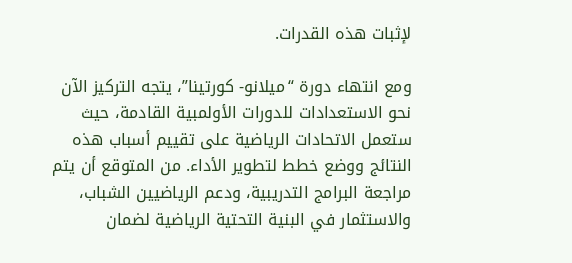لإثبات هذه القدرات.

ومع انتهاء دورة “ميلانو- كورتينا”، يتجه التركيز الآن نحو الاستعدادات للدورات الأولمبية القادمة، حيث ستعمل الاتحادات الرياضية على تقييم أسباب هذه النتائج ووضع خطط لتطوير الأداء. من المتوقع أن يتم مراجعة البرامج التدريبية، ودعم الرياضيين الشباب، والاستثمار في البنية التحتية الرياضية لضمان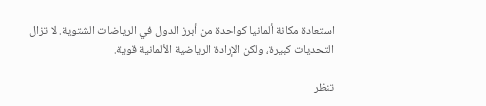استعادة مكانة ألمانيا كواحدة من أبرز الدول في الرياضات الشتوية. لا تزال التحديات كبيرة، ولكن الإرادة الرياضية الألمانية قوية.

تنظر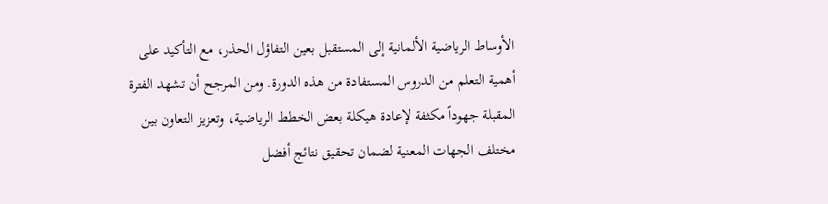الأوساط الرياضية الألمانية إلى المستقبل بعين التفاؤل الحذر، مع التأكيد على أهمية التعلم من الدروس المستفادة من هذه الدورة. ومن المرجح أن تشهد الفترة المقبلة جهوداً مكثفة لإعادة هيكلة بعض الخطط الرياضية، وتعزيز التعاون بين مختلف الجهات المعنية لضمان تحقيق نتائج أفضل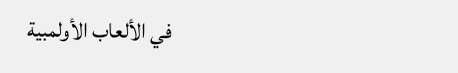في الألعاب الأولمبية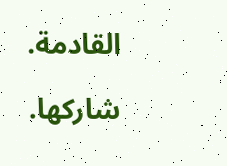القادمة.

شاركها.